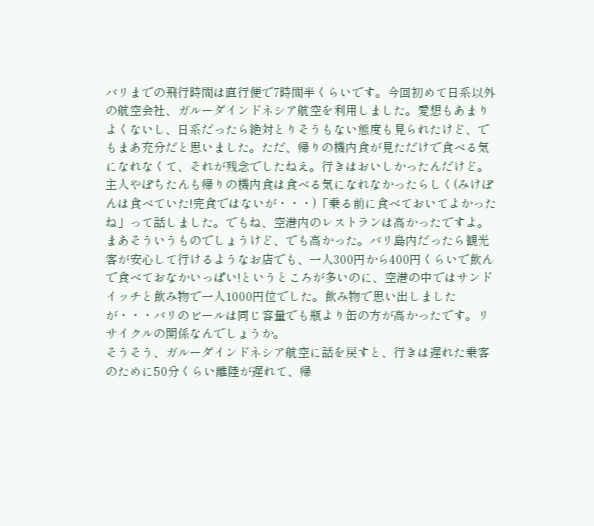バリまでの飛行時間は直行便で7時間半くらいです。今回初めて日系以外の航空会社、ガルーダインドネシア航空を利用しました。愛想もあまりよくないし、日系だったら絶対とりそうもない態度も見られたけど、でもまあ充分だと思いました。ただ、帰りの機内食が見ただけで食べる気になれなくて、それが残念でしたねえ。行きはおいしかったんだけど。
主人やぽちたんも帰りの機内食は食べる気になれなかったらしく(みけぽんは食べていた!完食ではないが・・・)「乗る前に食べておいてよかったね」って話しました。でもね、空港内のレストランは高かったですよ。まあそういうものでしょうけど、でも高かった。バリ島内だったら観光客が安心して行けるようなお店でも、一人300円から400円くらいで飲んで食べておなかいっぱい!というところが多いのに、空港の中ではサンドイッチと飲み物で一人1000円位でした。飲み物で思い出しましたが・・・バリのビールは同じ容量でも瓶より缶の方が高かったです。リサイクルの関係なんでしょうか。
そうそう、ガルーダインドネシア航空に話を戻すと、行きは遅れた乗客のために50分くらい離陸が遅れて、帰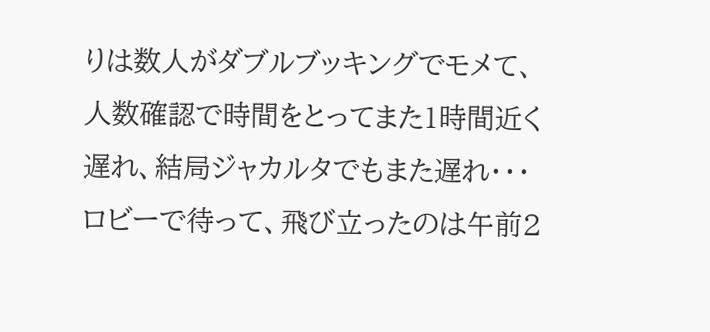りは数人がダブルブッキングでモメて、人数確認で時間をとってまた1時間近く遅れ、結局ジャカルタでもまた遅れ・・・ロビーで待って、飛び立ったのは午前2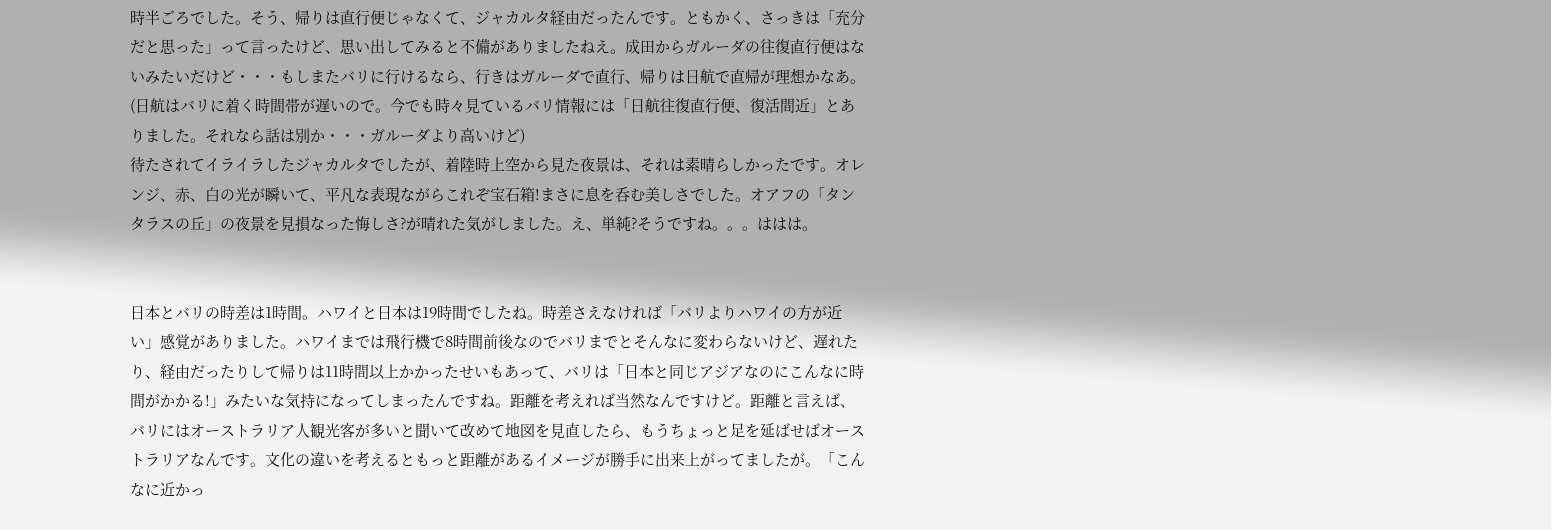時半ごろでした。そう、帰りは直行便じゃなくて、ジャカルタ経由だったんです。ともかく、さっきは「充分だと思った」って言ったけど、思い出してみると不備がありましたねえ。成田からガルーダの往復直行便はないみたいだけど・・・もしまたバリに行けるなら、行きはガルーダで直行、帰りは日航で直帰が理想かなあ。(日航はバリに着く時間帯が遅いので。今でも時々見ているバリ情報には「日航往復直行便、復活間近」とありました。それなら話は別か・・・ガルーダより高いけど)
待たされてイライラしたジャカルタでしたが、着陸時上空から見た夜景は、それは素晴らしかったです。オレンジ、赤、白の光が瞬いて、平凡な表現ながらこれぞ宝石箱!まさに息を呑む美しさでした。オアフの「タンタラスの丘」の夜景を見損なった悔しさ?が晴れた気がしました。え、単純?そうですね。。。ははは。


日本とバリの時差は1時間。ハワイと日本は19時間でしたね。時差さえなければ「バリよりハワイの方が近い」感覚がありました。ハワイまでは飛行機で8時間前後なのでバリまでとそんなに変わらないけど、遅れたり、経由だったりして帰りは11時間以上かかったせいもあって、バリは「日本と同じアジアなのにこんなに時間がかかる!」みたいな気持になってしまったんですね。距離を考えれば当然なんですけど。距離と言えば、バリにはオーストラリア人観光客が多いと聞いて改めて地図を見直したら、もうちょっと足を延ばせばオーストラリアなんです。文化の違いを考えるともっと距離があるイメージが勝手に出来上がってましたが。「こんなに近かっ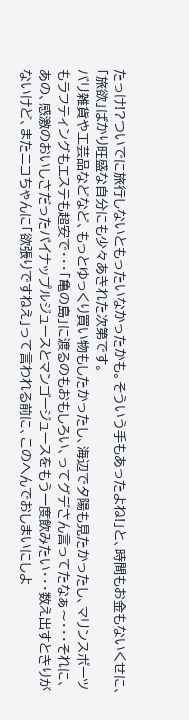たっけ!?ついでに旅行しないともったいなかったかも。そういう手もあったよね!」と、時間もお金もないくせに、「旅欲」ばかり旺盛な自分にも少々あきれた次第です。
バリ雑貨や工芸品などなど、もっとゆっくり買い物もしたかったし、海辺で夕陽も見たかったし、マリンスポーツもラフティングもエステも超安で・・・「亀の島」に渡るのもおもしろい、ってグデさん言ってたなぁ〜・・・それに、あの、感激のおいしさだったパイナップルジュースとマンゴージュースをもう一度飲みたい・・・数え出すときりがないけど、またニコちゃんに「欲張りですねえ」って言われる前に、このへんでおしまいにしよ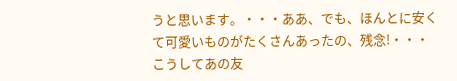うと思います。・・・ああ、でも、ほんとに安くて可愛いものがたくさんあったの、残念!・・・こうしてあの友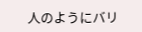人のようにバリ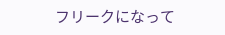フリークになって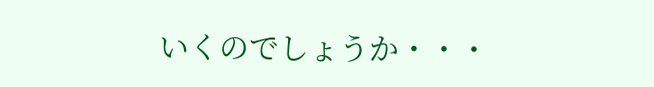いくのでしょうか・・・